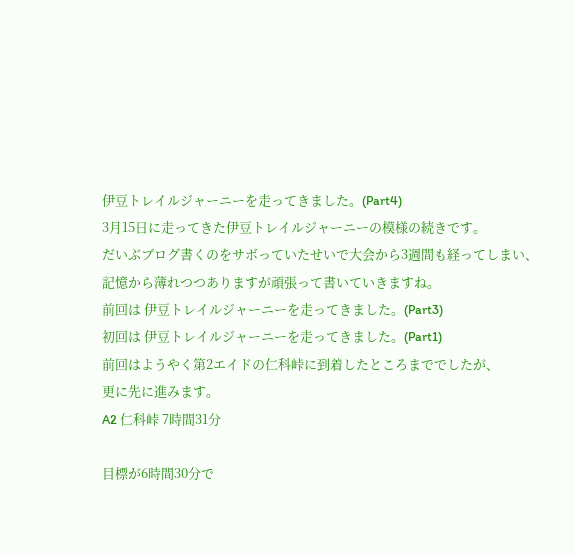伊豆トレイルジャーニーを走ってきました。(Part4)
3月15日に走ってきた伊豆トレイルジャーニーの模様の続きです。
だいぶブログ書くのをサボっていたせいで大会から3週間も経ってしまい、
記憶から薄れつつありますが頑張って書いていきますね。
前回は 伊豆トレイルジャーニーを走ってきました。(Part3)
初回は 伊豆トレイルジャーニーを走ってきました。(Part1)
前回はようやく第2エイドの仁科峠に到着したところまででしたが、
更に先に進みます。
A2 仁科峠 7時間31分

目標が6時間30分で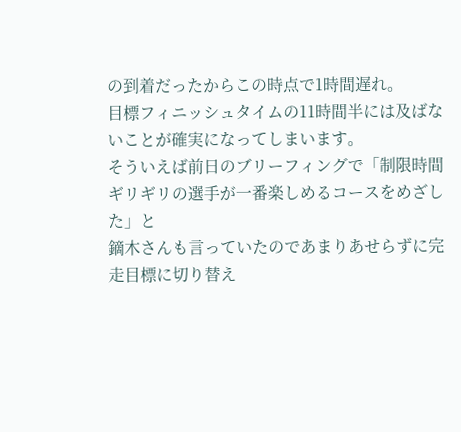の到着だったからこの時点で1時間遅れ。
目標フィニッシュタイムの11時間半には及ばないことが確実になってしまいます。
そういえば前日のブリーフィングで「制限時間ギリギリの選手が一番楽しめるコースをめざした」と
鏑木さんも言っていたのであまりあせらずに完走目標に切り替え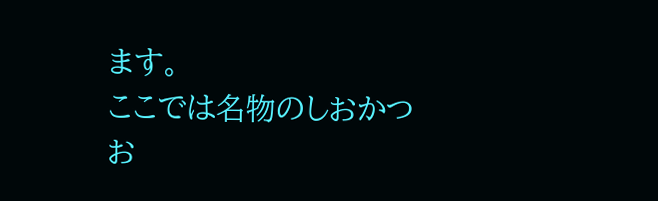ます。
ここでは名物のしおかつお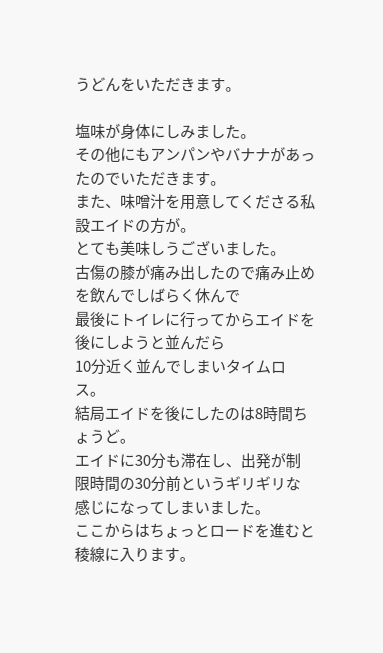うどんをいただきます。

塩味が身体にしみました。
その他にもアンパンやバナナがあったのでいただきます。
また、味噌汁を用意してくださる私設エイドの方が。
とても美味しうございました。
古傷の膝が痛み出したので痛み止めを飲んでしばらく休んで
最後にトイレに行ってからエイドを後にしようと並んだら
10分近く並んでしまいタイムロス。
結局エイドを後にしたのは8時間ちょうど。
エイドに30分も滞在し、出発が制限時間の30分前というギリギリな感じになってしまいました。
ここからはちょっとロードを進むと稜線に入ります。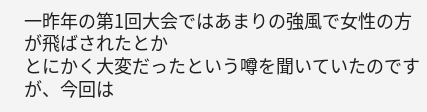一昨年の第1回大会ではあまりの強風で女性の方が飛ばされたとか
とにかく大変だったという噂を聞いていたのですが、今回は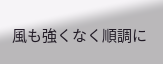風も強くなく順調に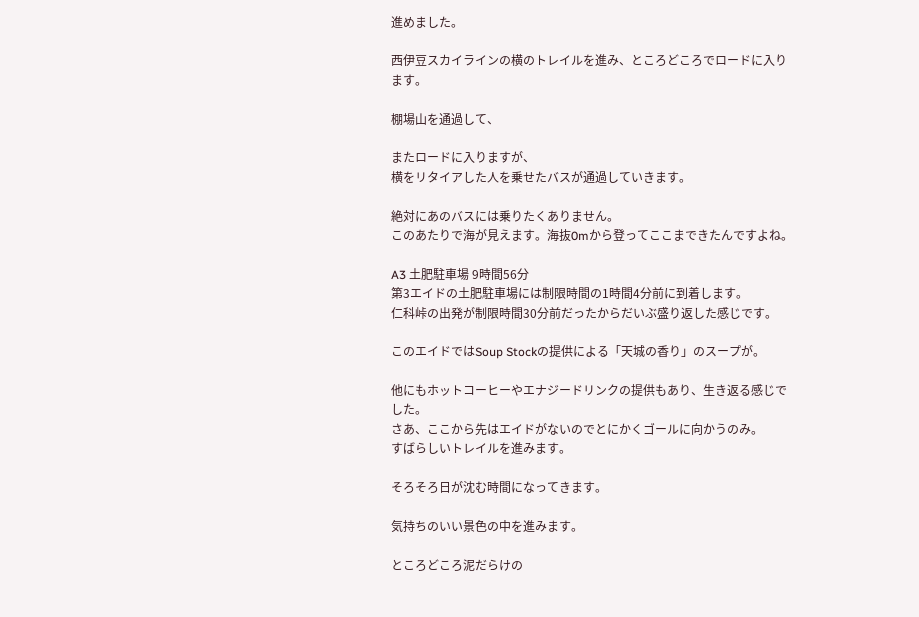進めました。

西伊豆スカイラインの横のトレイルを進み、ところどころでロードに入ります。

棚場山を通過して、

またロードに入りますが、
横をリタイアした人を乗せたバスが通過していきます。

絶対にあのバスには乗りたくありません。
このあたりで海が見えます。海抜0mから登ってここまできたんですよね。

A3 土肥駐車場 9時間56分
第3エイドの土肥駐車場には制限時間の1時間4分前に到着します。
仁科峠の出発が制限時間30分前だったからだいぶ盛り返した感じです。

このエイドではSoup Stockの提供による「天城の香り」のスープが。

他にもホットコーヒーやエナジードリンクの提供もあり、生き返る感じでした。
さあ、ここから先はエイドがないのでとにかくゴールに向かうのみ。
すばらしいトレイルを進みます。

そろそろ日が沈む時間になってきます。

気持ちのいい景色の中を進みます。

ところどころ泥だらけの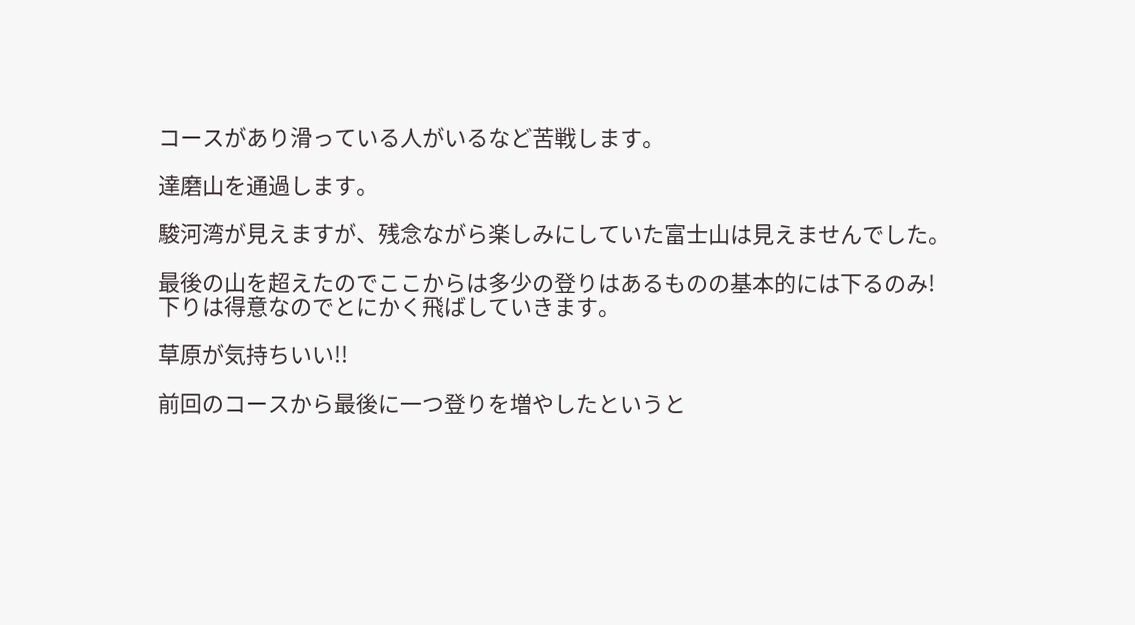コースがあり滑っている人がいるなど苦戦します。

達磨山を通過します。

駿河湾が見えますが、残念ながら楽しみにしていた富士山は見えませんでした。

最後の山を超えたのでここからは多少の登りはあるものの基本的には下るのみ!
下りは得意なのでとにかく飛ばしていきます。

草原が気持ちいい!!

前回のコースから最後に一つ登りを増やしたというと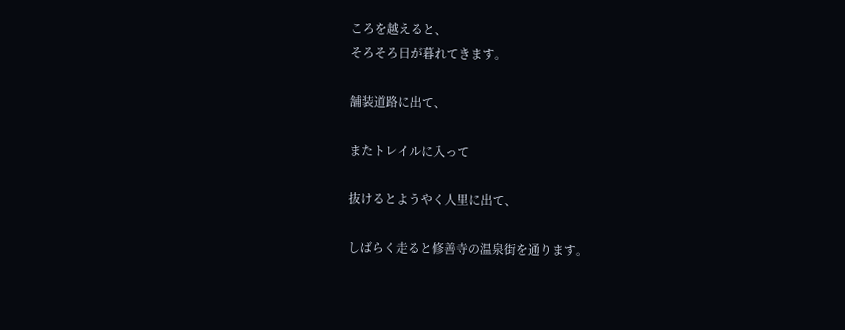ころを越えると、
そろそろ日が暮れてきます。

舗装道路に出て、

またトレイルに入って

抜けるとようやく人里に出て、

しばらく走ると修善寺の温泉街を通ります。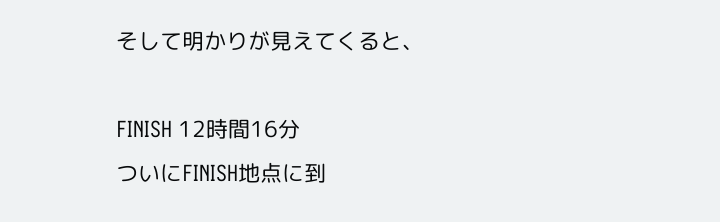そして明かりが見えてくると、

FINISH 12時間16分
ついにFINISH地点に到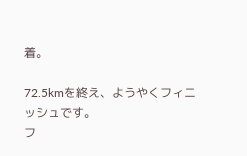着。

72.5kmを終え、ようやくフィニッシュです。
フ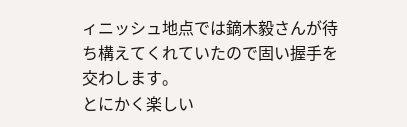ィニッシュ地点では鏑木毅さんが待ち構えてくれていたので固い握手を交わします。
とにかく楽しい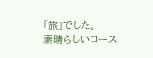「旅」でした。
素晴らしいコース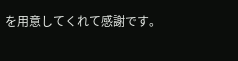を用意してくれて感謝です。